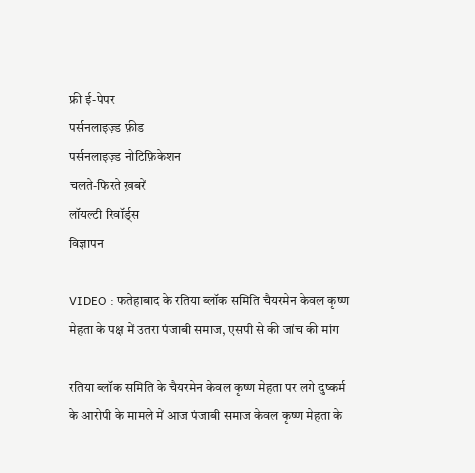फ्री ई-पेपर
पर्सनलाइज़्ड फ़ीड
पर्सनलाइज़्ड नोटिफ़िकेशन
चलते-फिरते ख़बरें
लॉयल्टी रिवॉर्ड्स
विज्ञापन

VIDEO : फतेहाबाद के रतिया ब्लॉक समिति चैयरमेन केवल कृष्ण मेहता के पक्ष में उतरा पंजाबी समाज, एसपी से की जांच की मांग

रतिया ब्लॉक समिति के चैयरमेन केवल कृष्ण मेहता पर लगे दुष्कर्म के आरोपी के मामले में आज पंजाबी समाज केवल कृष्ण मेहता के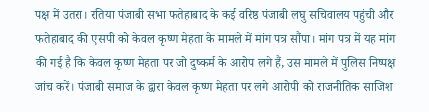पक्ष में उतरा। रतिया पंजाबी सभा फतेहाबाद के कई वरिष्ठ पंजाबी लघु सचिवालय पहुंची और फतेहाबाद की एसपी को केवल कृष्ण मेहता के मामले में मांग पत्र सौंपा। मांग पत्र में यह मांग की गई है कि केवल कृष्ण मेहता पर जो दुष्कर्म के आरोप लगे हैं, उस मामले में पुलिस निष्पक्ष जांच करें। पंजाबी समाज के द्वारा केवल कृष्ण मेहता पर लगे आरोपी को राजनीतिक साजिश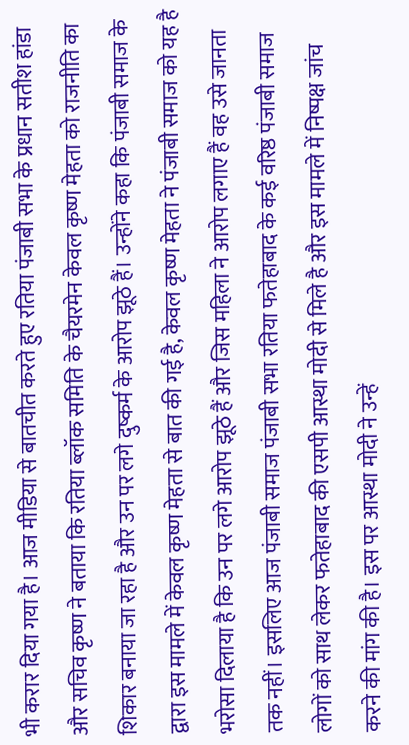भी करार दिया गया है। आज मीडिया से बातचीत करते हुए रतिया पंजाबी सभा के प्रधान सतीश हांडा और सचिव कृष्ण ने बताया कि रतिया ब्लॉक समिति के चैयरमेन केवल कृष्ण मेहता को राजनीति का शिकार बनाया जा रहा है और उन पर लगे दुष्कर्म के आरोप झूठे हैं। उन्होंने कहा कि पंजाबी समाज के द्वारा इस मामले में केवल कृष्ण मेहता से बात की गई है, केवल कृष्ण मेहता ने पंजाबी समाज को यह है भरोसा दिलाया है कि उन पर लगे आरोप झूठे हैं और जिस महिला ने आरोप लगाए हैं वह उसे जानता तक नहीं। इसलिए आज पंजाबी समाज पंजाबी सभा रतिया फतेहाबाद के कई वरिष्ठ पंजाबी समाज लोगों को साथ लेकर फतेहाबाद की एसपी आस्था मोदी से मिले है और इस मामले में निष्पक्ष जांच करने की मांग की है। इस पर आस्था मोदी ने उन्हें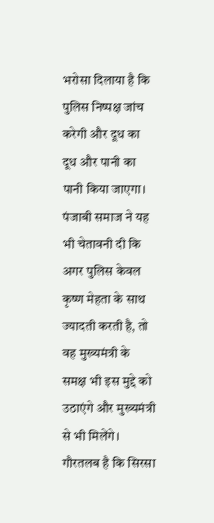भरोसा दिलाया है कि पुलिस निष्पक्ष जांच करेगी और दूध का दूध और पानी का पानी किया जाएगा। पंजाबी समाज ने यह भी चेतावनी दी कि अगर पुलिस केवल कृष्ण मेहता के साथ ज्यादती करती है, तो वह मुख्यमंत्री के समक्ष भी इस मुद्दे को उठाएंगे और मुख्यमंत्री से भी मिलेंगे। गौरतलब है कि सिरसा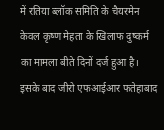में रतिया ब्लॉक समिति के चैयरमेन केवल कृष्ण मेहता के खिलाफ दुष्कर्म का मामला बीते दिनों दर्ज हुआ है। इसके बाद जीरो एफआईआर फतेहाबाद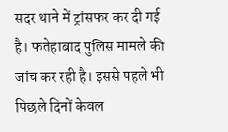सदर थाने में ट्रांसफर कर दी गई है। फतेहाबाद पुलिस मामले की जांच कर रही है। इससे पहले भी पिछले दिनों केवल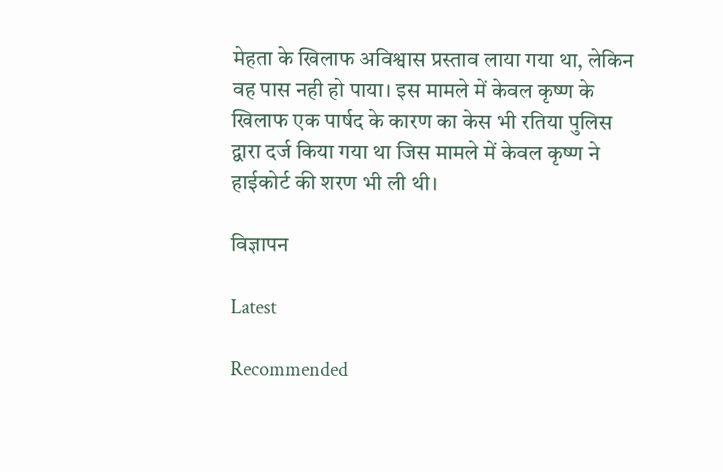मेहता के खिलाफ अविश्वास प्रस्ताव लाया गया था, लेकिन वह पास नही हो पाया। इस मामले में केवल कृष्ण के खिलाफ एक पार्षद के कारण का केस भी रतिया पुलिस द्वारा दर्ज किया गया था जिस मामले में केवल कृष्ण ने हाईकोर्ट की शरण भी ली थी।

विज्ञापन

Latest

Recommended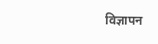विज्ञापन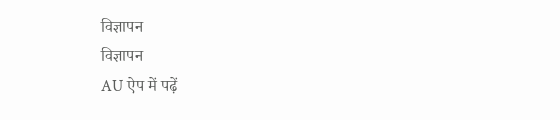विज्ञापन
विज्ञापन
AU ऐप में पढ़ें